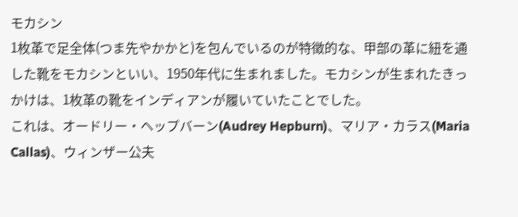モカシン
1枚革で足全体(つま先やかかと)を包んでいるのが特徴的な、甲部の革に紐を通した靴をモカシンといい、1950年代に生まれました。モカシンが生まれたきっかけは、1枚革の靴をインディアンが履いていたことでした。
これは、オードリー・ヘップバーン(Audrey Hepburn)、マリア・カラス(Maria Callas)、ウィンザー公夫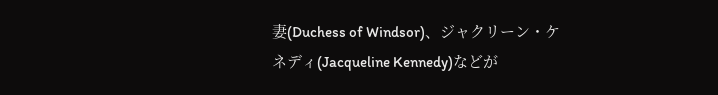妻(Duchess of Windsor)、ジャクリーン・ケネディ(Jacqueline Kennedy)などが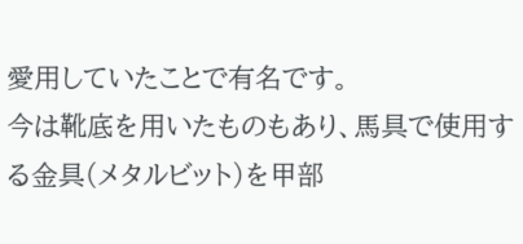愛用していたことで有名です。
今は靴底を用いたものもあり、馬具で使用する金具(メタルビット)を甲部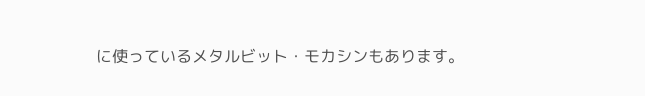に使っているメタルビット・モカシンもあります。